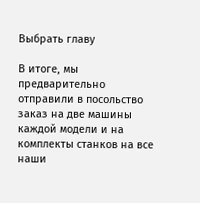Выбрать главу

В итоге, мы предварительно отправили в посольство заказ на две машины каждой модели и на комплекты станков на все наши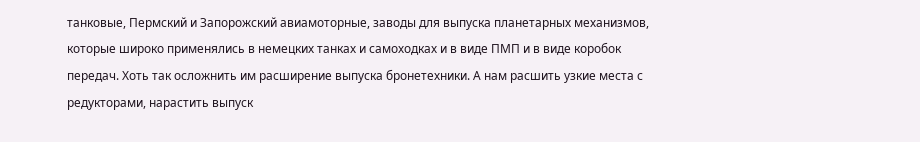танковые, Пермский и Запорожский авиамоторные, заводы для выпуска планетарных механизмов, которые широко применялись в немецких танках и самоходках и в виде ПМП и в виде коробок передач. Хоть так осложнить им расширение выпуска бронетехники. А нам расшить узкие места с редукторами, нарастить выпуск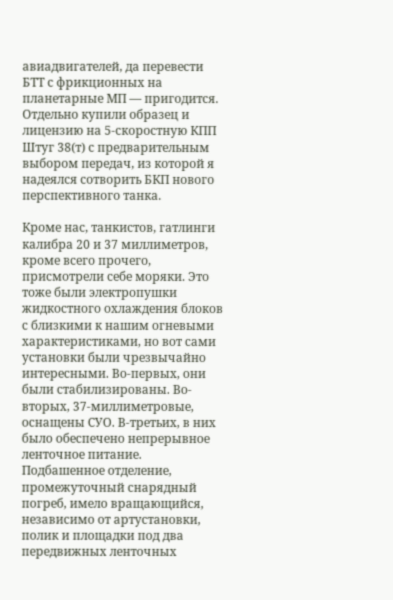авиадвигателей, да перевести БТТ с фрикционных на планетарные МП — пригодится. Отдельно купили образец и лицензию на 5-скоростную КПП Штуг 38(т) с предварительным выбором передач, из которой я надеялся сотворить БКП нового перспективного танка.

Кроме нас, танкистов, гатлинги калибра 20 и 37 миллиметров, кроме всего прочего, присмотрели себе моряки. Это тоже были электропушки жидкостного охлаждения блоков с близкими к нашим огневыми характеристиками, но вот сами установки были чрезвычайно интересными. Во-первых, они были стабилизированы. Во-вторых, 37-миллиметровые, оснащены СУО. В-третьих, в них было обеспечено непрерывное ленточное питание. Подбашенное отделение, промежуточный снарядный погреб, имело вращающийся, независимо от артустановки, полик и площадки под два передвижных ленточных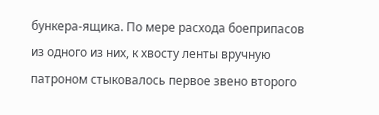бункера-ящика. По мере расхода боеприпасов из одного из них, к хвосту ленты вручную патроном стыковалось первое звено второго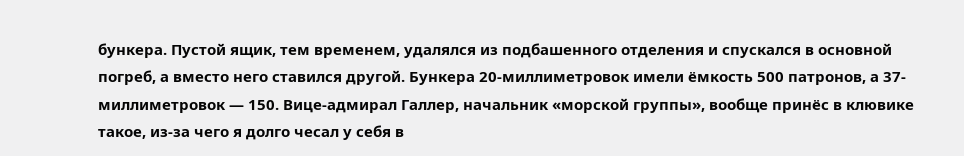бункера. Пустой ящик, тем временем, удалялся из подбашенного отделения и спускался в основной погреб, а вместо него ставился другой. Бункера 20-миллиметровок имели ёмкость 500 патронов, а 37-миллиметровок — 150. Вице-адмирал Галлер, начальник «морской группы», вообще принёс в клювике такое, из-за чего я долго чесал у себя в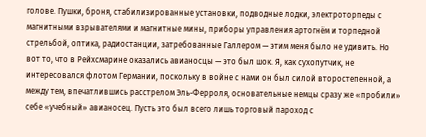голове. Пушки, броня, стабилизированные установки, подводные лодки, электроторпеды с магнитными взрывателями и магнитные мины, приборы управления артогнём и торпедной стрельбой, оптика, радиостанции, затребованные Галлером — этим меня было не удивить. Но вот то, что в Рейхсмарине оказались авианосцы — это был шок. Я, как сухопутчик, не интересовался флотом Германии, поскольку в войне с нами он был силой второстепенной, а между тем, впечатлившись расстрелом Эль-Ферроля, основательные немцы сразу же «пробили» себе «учебный» авианосец. Пусть это был всего лишь торговый пароход с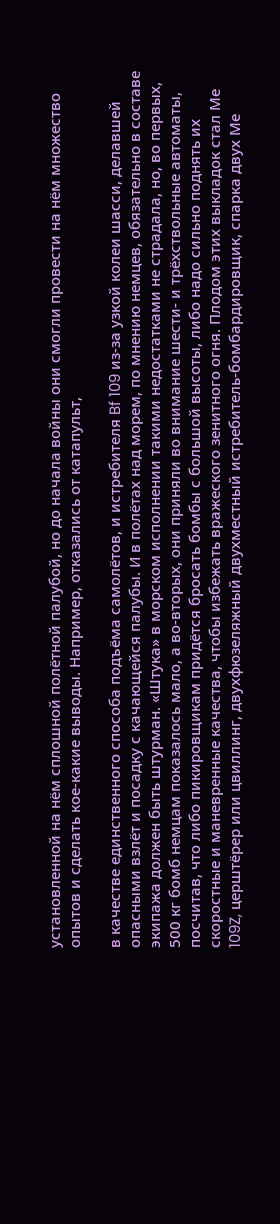установленной на нём сплошной полётной палубой, но до начала войны они смогли провести на нём множество опытов и сделать кое-какие выводы. Например, отказались от катапульт,

в качестве единственного способа подъёма самолётов, и истребителя Bf 109 из-за узкой колеи шасси, делавшей опасными взлёт и посадку с качающейся палубы. И в полётах над морем, по мнению немцев, обязательно в составе экипажа должен быть штурман. «Штука» в морском исполнении такими недостатками не страдала, но, во первых, 500 кг бомб немцам показалось мало, а во-вторых, они приняли во внимание шести- и трёхствольные автоматы, посчитав, что либо пикировщикам придётся бросать бомбы с большой высоты, либо надо сильно поднять их скоростные и маневренные качества, чтобы избежать вражеского зенитного огня. Плодом этих выкладок стал Ме 109Z, церштёрер или цвиллинг, двухфюзеляжный двухместный истребитель-бомбардировщик, спарка двух Ме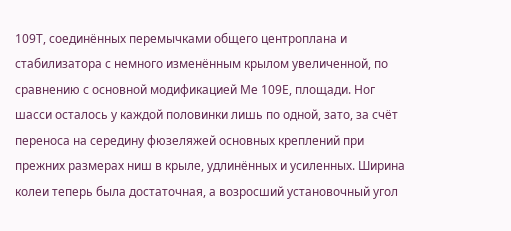109Т, соединённых перемычками общего центроплана и стабилизатора с немного изменённым крылом увеличенной, по сравнению с основной модификацией Ме 109Е, площади. Ног шасси осталось у каждой половинки лишь по одной, зато, за счёт переноса на середину фюзеляжей основных креплений при прежних размерах ниш в крыле, удлинённых и усиленных. Ширина колеи теперь была достаточная, а возросший установочный угол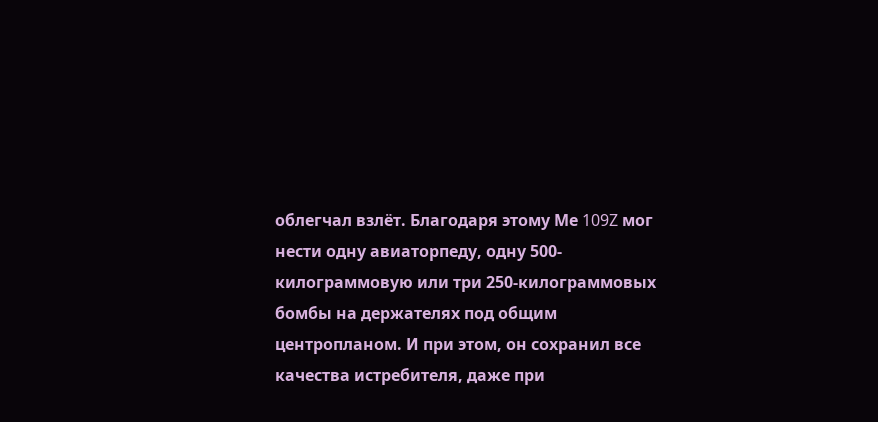облегчал взлёт. Благодаря этому Ме 109Z мог нести одну авиаторпеду, одну 500-килограммовую или три 250-килограммовых бомбы на держателях под общим центропланом. И при этом, он сохранил все качества истребителя, даже при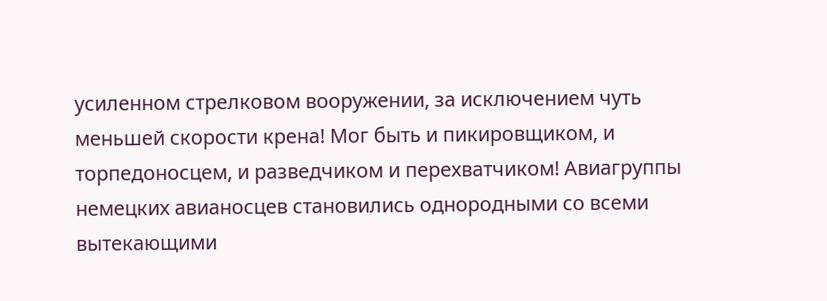усиленном стрелковом вооружении, за исключением чуть меньшей скорости крена! Мог быть и пикировщиком, и торпедоносцем, и разведчиком и перехватчиком! Авиагруппы немецких авианосцев становились однородными со всеми вытекающими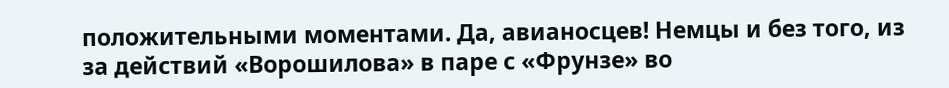положительными моментами. Да, авианосцев! Немцы и без того, из за действий «Ворошилова» в паре с «Фрунзе» во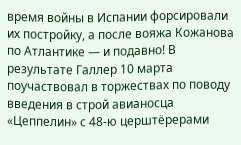время войны в Испании форсировали их постройку, а после вояжа Кожанова по Атлантике — и подавно! В результате Галлер 10 марта поучаствовал в торжествах по поводу введения в строй авианосца «Цеппелин» с 48-ю церштёрерами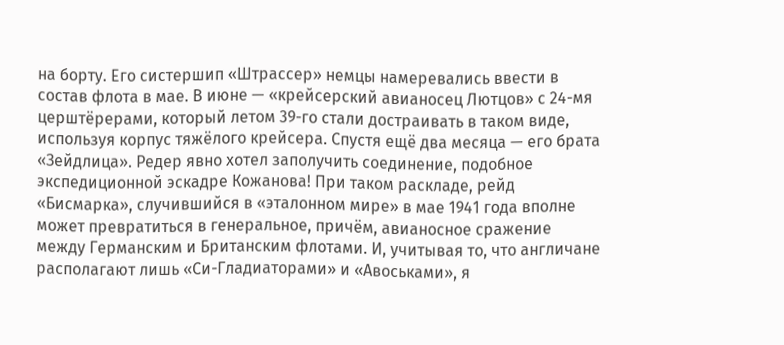на борту. Его систершип «Штрассер» немцы намеревались ввести в состав флота в мае. В июне — «крейсерский авианосец Лютцов» с 24-мя церштёрерами, который летом 39-го стали достраивать в таком виде, используя корпус тяжёлого крейсера. Спустя ещё два месяца — его брата «Зейдлица». Редер явно хотел заполучить соединение, подобное экспедиционной эскадре Кожанова! При таком раскладе, рейд «Бисмарка», случившийся в «эталонном мире» в мае 1941 года вполне может превратиться в генеральное, причём, авианосное сражение между Германским и Британским флотами. И, учитывая то, что англичане располагают лишь «Си-Гладиаторами» и «Авоськами», я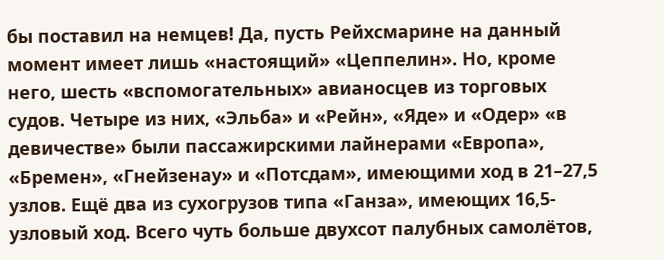бы поставил на немцев! Да, пусть Рейхсмарине на данный момент имеет лишь «настоящий» «Цеппелин». Но, кроме него, шесть «вспомогательных» авианосцев из торговых судов. Четыре из них, «Эльба» и «Рейн», «Яде» и «Одер» «в девичестве» были пассажирскими лайнерами «Европа», «Бремен», «Гнейзенау» и «Потсдам», имеющими ход в 21–27,5 узлов. Ещё два из сухогрузов типа «Ганза», имеющих 16,5-узловый ход. Всего чуть больше двухсот палубных самолётов,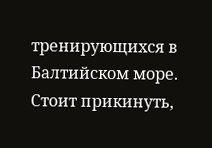тренирующихся в Балтийском море. Стоит прикинуть,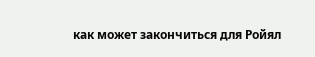как может закончиться для Ройял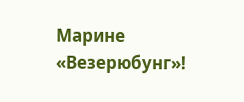Марине «Везерюбунг»!